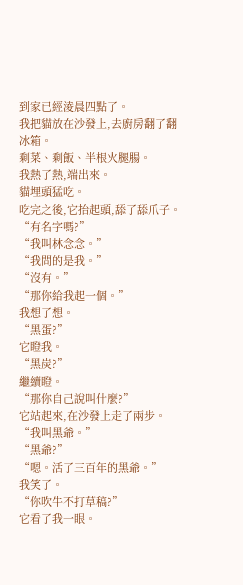到家已經淩晨四點了。
我把貓放在沙發上,去廚房翻了翻冰箱。
剩菜、剩飯、半根火腿腸。
我熱了熱,端出來。
貓埋頭猛吃。
吃完之後,它抬起頭,舔了舔爪子。
“有名字嗎?”
“我叫林念念。”
“我問的是我。”
“沒有。”
“那你給我起一個。”
我想了想。
“黑蛋?”
它瞪我。
“黑炭?”
繼續瞪。
“那你自己說叫什麼?”
它站起來,在沙發上走了兩步。
“我叫黑爺。”
“黑爺?”
“嗯。活了三百年的黑爺。”
我笑了。
“你吹牛不打草稿?”
它看了我一眼。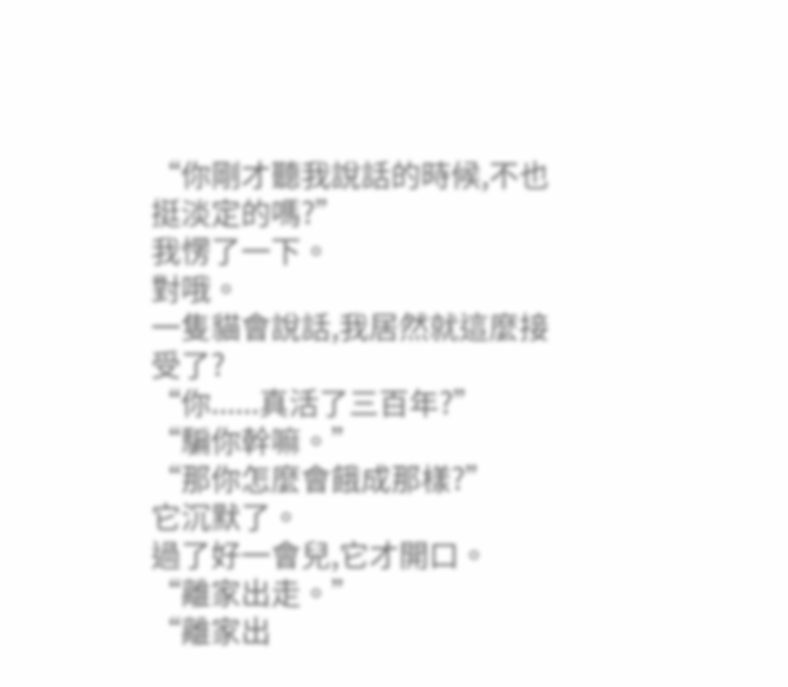“你剛才聽我說話的時候,不也挺淡定的嗎?”
我愣了一下。
對哦。
一隻貓會說話,我居然就這麼接受了?
“你......真活了三百年?”
“騙你幹嘛。”
“那你怎麼會餓成那樣?”
它沉默了。
過了好一會兒,它才開口。
“離家出走。”
“離家出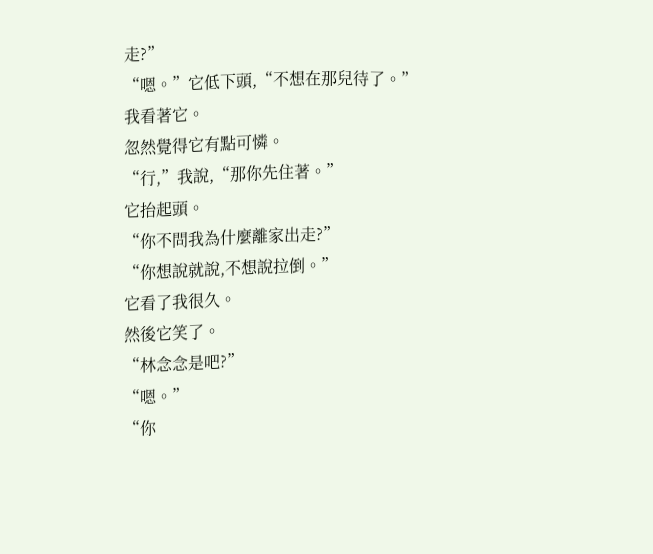走?”
“嗯。”它低下頭,“不想在那兒待了。”
我看著它。
忽然覺得它有點可憐。
“行,”我說,“那你先住著。”
它抬起頭。
“你不問我為什麼離家出走?”
“你想說就說,不想說拉倒。”
它看了我很久。
然後它笑了。
“林念念是吧?”
“嗯。”
“你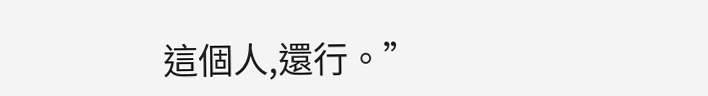這個人,還行。”